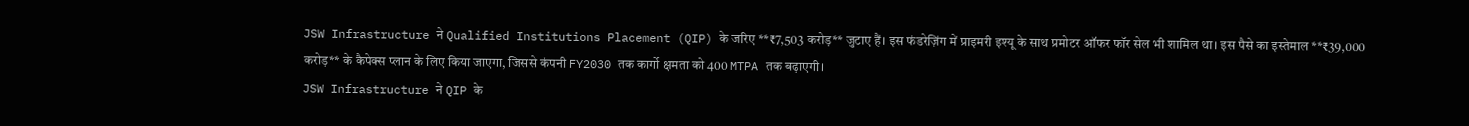JSW Infrastructure ने Qualified Institutions Placement (QIP) के जरिए **₹7,503 करोड़** जुटाए हैं। इस फंडरेज़िंग में प्राइमरी इश्यू के साथ प्रमोटर ऑफर फॉर सेल भी शामिल था। इस पैसे का इस्तेमाल **₹39,000 करोड़** के कैपेक्स प्लान के लिए किया जाएगा, जिससे कंपनी FY2030 तक कार्गो क्षमता को 400 MTPA तक बढ़ाएगी।
JSW Infrastructure ने QIP के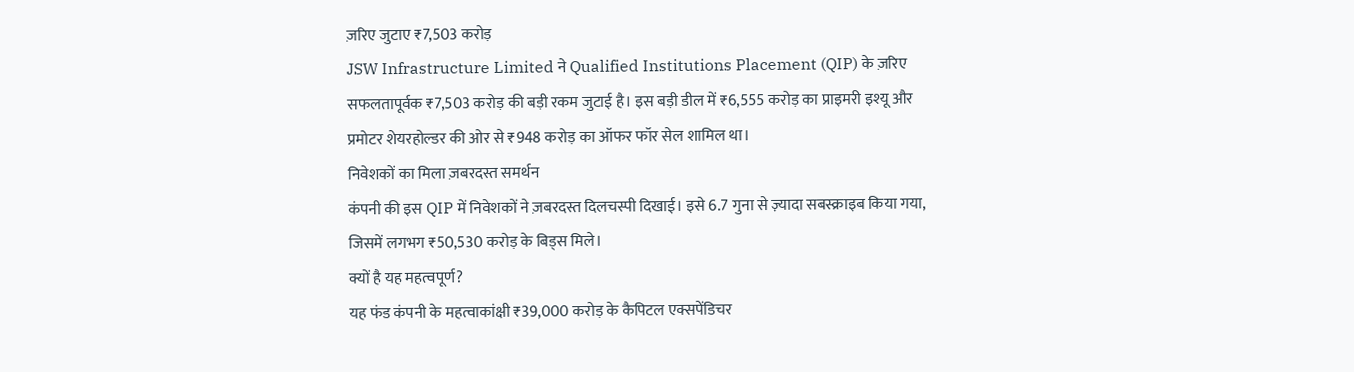ज़रिए जुटाए ₹7,503 करोड़
JSW Infrastructure Limited ने Qualified Institutions Placement (QIP) के ज़रिए सफलतापूर्वक ₹7,503 करोड़ की बड़ी रकम जुटाई है। इस बड़ी डील में ₹6,555 करोड़ का प्राइमरी इश्यू और प्रमोटर शेयरहोल्डर की ओर से ₹948 करोड़ का ऑफर फॉर सेल शामिल था।
निवेशकों का मिला ज़बरदस्त समर्थन
कंपनी की इस QIP में निवेशकों ने ज़बरदस्त दिलचस्पी दिखाई। इसे 6.7 गुना से ज़्यादा सबस्क्राइब किया गया, जिसमें लगभग ₹50,530 करोड़ के बिड्स मिले।
क्यों है यह महत्वपूर्ण?
यह फंड कंपनी के महत्वाकांक्षी ₹39,000 करोड़ के कैपिटल एक्सपेंडिचर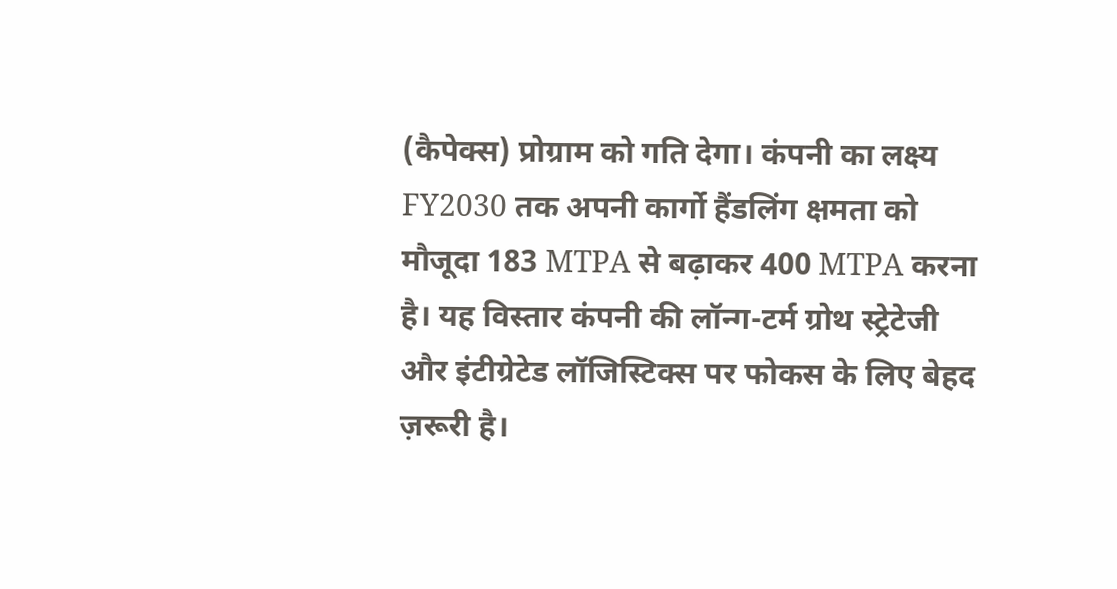(कैपेक्स) प्रोग्राम को गति देगा। कंपनी का लक्ष्य FY2030 तक अपनी कार्गो हैंडलिंग क्षमता को मौजूदा 183 MTPA से बढ़ाकर 400 MTPA करना है। यह विस्तार कंपनी की लॉन्ग-टर्म ग्रोथ स्ट्रेटेजी और इंटीग्रेटेड लॉजिस्टिक्स पर फोकस के लिए बेहद ज़रूरी है।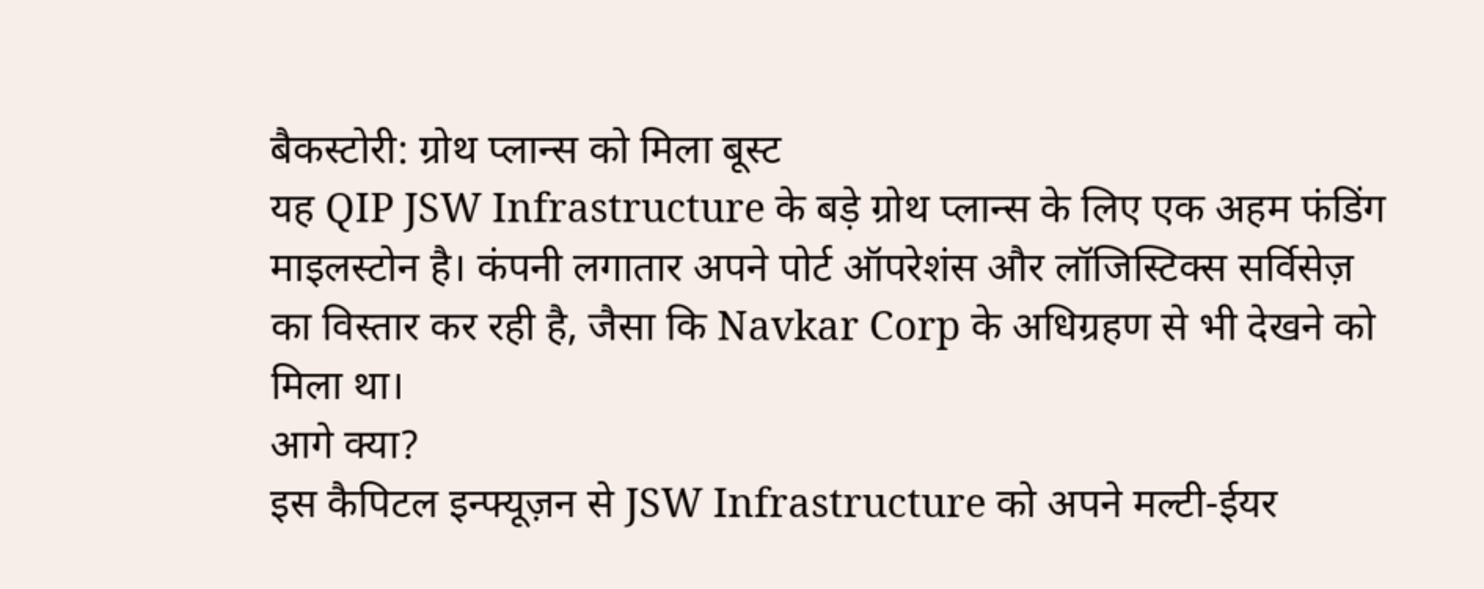बैकस्टोरी: ग्रोथ प्लान्स को मिला बूस्ट
यह QIP JSW Infrastructure के बड़े ग्रोथ प्लान्स के लिए एक अहम फंडिंग माइलस्टोन है। कंपनी लगातार अपने पोर्ट ऑपरेशंस और लॉजिस्टिक्स सर्विसेज़ का विस्तार कर रही है, जैसा कि Navkar Corp के अधिग्रहण से भी देखने को मिला था।
आगे क्या?
इस कैपिटल इन्फ्यूज़न से JSW Infrastructure को अपने मल्टी-ईयर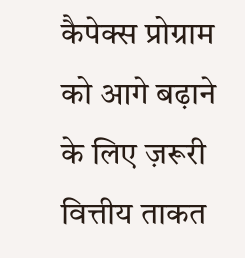कैपेक्स प्रोग्राम को आगे बढ़ाने के लिए ज़रूरी वित्तीय ताकत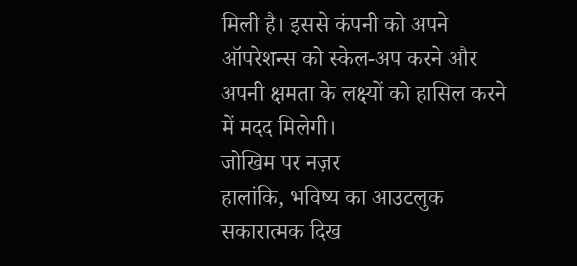मिली है। इससे कंपनी को अपने ऑपरेशन्स को स्केल-अप करने और अपनी क्षमता के लक्ष्यों को हासिल करने में मदद मिलेगी।
जोखिम पर नज़र
हालांकि, भविष्य का आउटलुक सकारात्मक दिख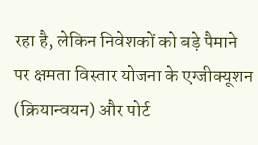रहा है, लेकिन निवेशकों को बड़े पैमाने पर क्षमता विस्तार योजना के एग्जीक्यूशन (क्रियान्वयन) और पोर्ट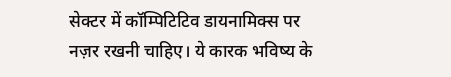सेक्टर में कॉम्पिटिटिव डायनामिक्स पर नज़र रखनी चाहिए। ये कारक भविष्य के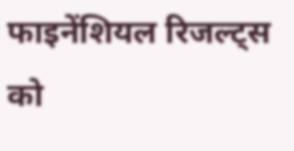फाइनेंशियल रिजल्ट्स को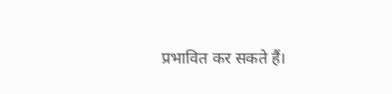प्रभावित कर सकते हैं।